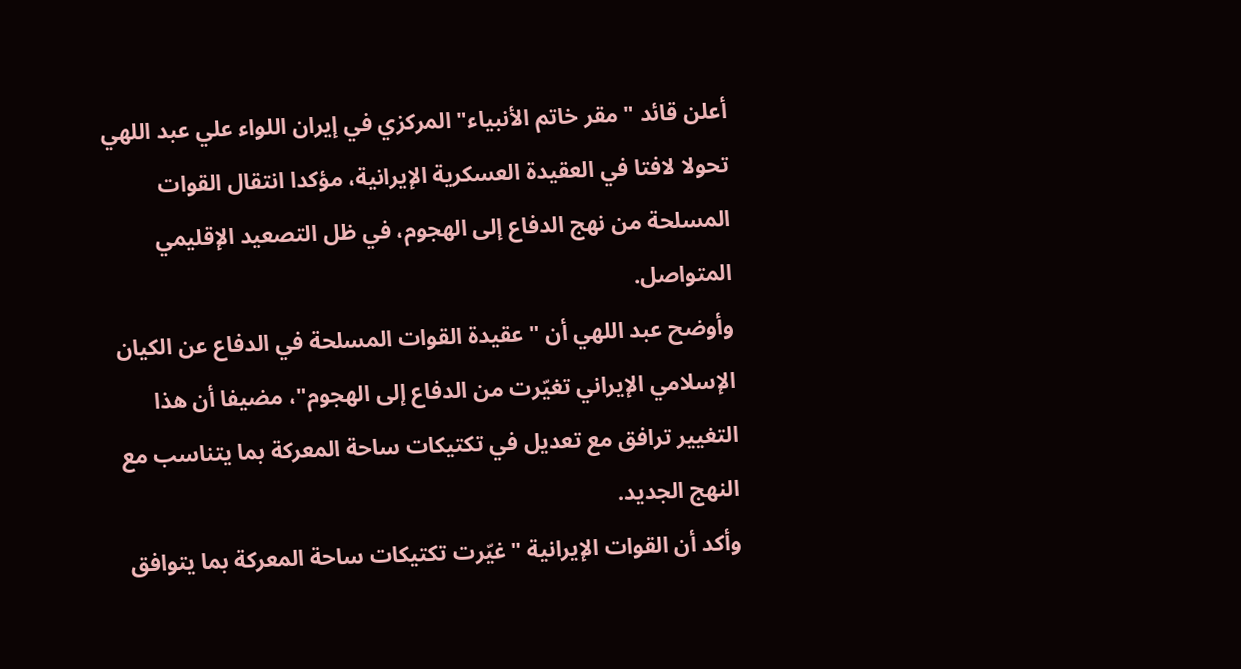أعلن قائد "مقر خاتم الأنبياء" المركزي في إيران اللواء علي عبد اللهي تحولا لافتا في العقيدة العسكرية الإيرانية، مؤكدا انتقال القوات المسلحة من نهج الدفاع إلى الهجوم، في ظل التصعيد الإقليمي المتواصل.
وأوضح عبد اللهي أن "عقيدة القوات المسلحة في الدفاع عن الكيان الإسلامي الإيراني تغيّرت من الدفاع إلى الهجوم"، مضيفا أن هذا التغيير ترافق مع تعديل في تكتيكات ساحة المعركة بما يتناسب مع النهج الجديد.
وأكد أن القوات الإيرانية "غيّرت تكتيكات ساحة المعركة بما يتوافق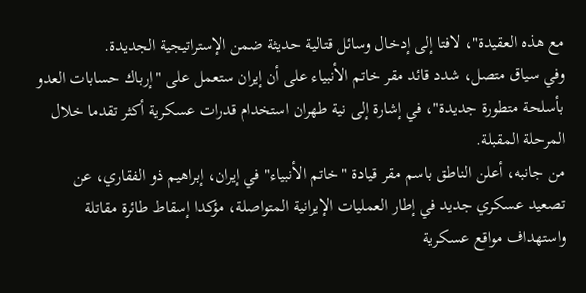مع هذه العقيدة"، لافتا إلى إدخال وسائل قتالية حديثة ضمن الإستراتيجية الجديدة.
وفي سياق متصل، شدد قائد مقر خاتم الأنبياء على أن إيران ستعمل على "إرباك حسابات العدو بأسلحة متطورة جديدة"، في إشارة إلى نية طهران استخدام قدرات عسكرية أكثر تقدما خلال المرحلة المقبلة.
من جانبه، أعلن الناطق باسم مقر قيادة "خاتم الأنبياء" في إيران، إبراهيم ذو الفقاري، عن تصعيد عسكري جديد في إطار العمليات الإيرانية المتواصلة، مؤكدا إسقاط طائرة مقاتلة واستهداف مواقع عسكرية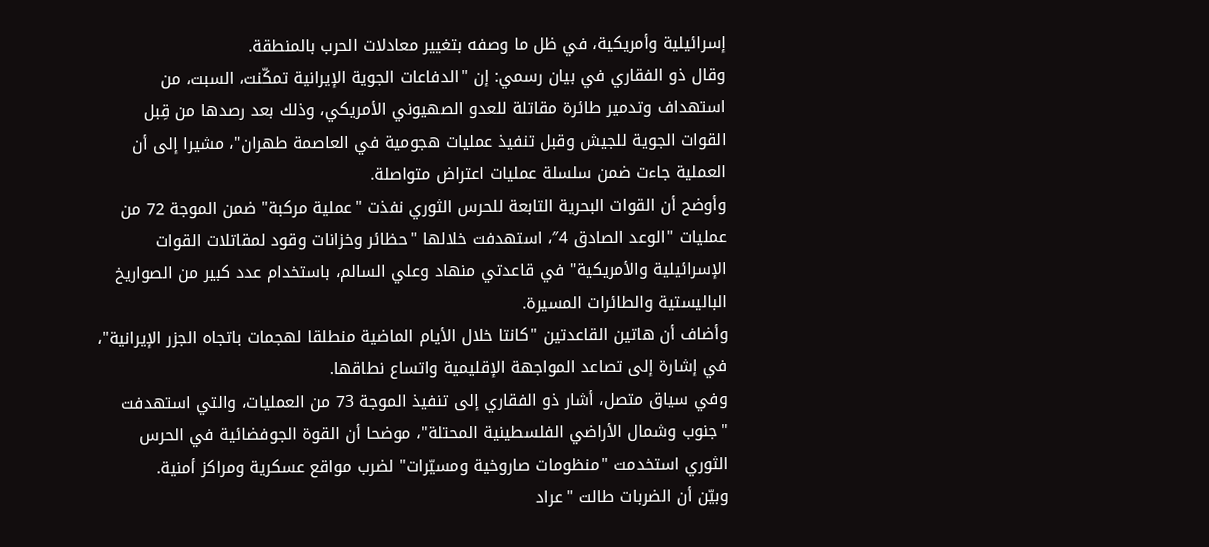إسرائيلية وأمريكية، في ظل ما وصفه بتغيير معادلات الحرب بالمنطقة.
وقال ذو الفقاري في بيان رسمي: إن "الدفاعات الجوية الإيرانية تمكّنت، السبت، من استهداف وتدمير طائرة مقاتلة للعدو الصهيوني الأمريكي، وذلك بعد رصدها من قِبل القوات الجوية للجيش وقبل تنفيذ عمليات هجومية في العاصمة طهران"، مشيرا إلى أن العملية جاءت ضمن سلسلة عمليات اعتراض متواصلة.
وأوضح أن القوات البحرية التابعة للحرس الثوري نفذت "عملية مركبة" ضمن الموجة 72 من عمليات "الوعد الصادق 4″، استهدفت خلالها "حظائر وخزانات وقود لمقاتلات القوات الإسرائيلية والأمريكية" في قاعدتي منهاد وعلي السالم، باستخدام عدد كبير من الصواريخ الباليستية والطائرات المسيرة.
وأضاف أن هاتين القاعدتين "كانتا خلال الأيام الماضية منطلقا لهجمات باتجاه الجزر الإيرانية"، في إشارة إلى تصاعد المواجهة الإقليمية واتساع نطاقها.
وفي سياق متصل، أشار ذو الفقاري إلى تنفيذ الموجة 73 من العمليات، والتي استهدفت "جنوب وشمال الأراضي الفلسطينية المحتلة"، موضحا أن القوة الجوفضائية في الحرس الثوري استخدمت "منظومات صاروخية ومسيّرات" لضرب مواقع عسكرية ومراكز أمنية.
وبيّن أن الضربات طالت "عراد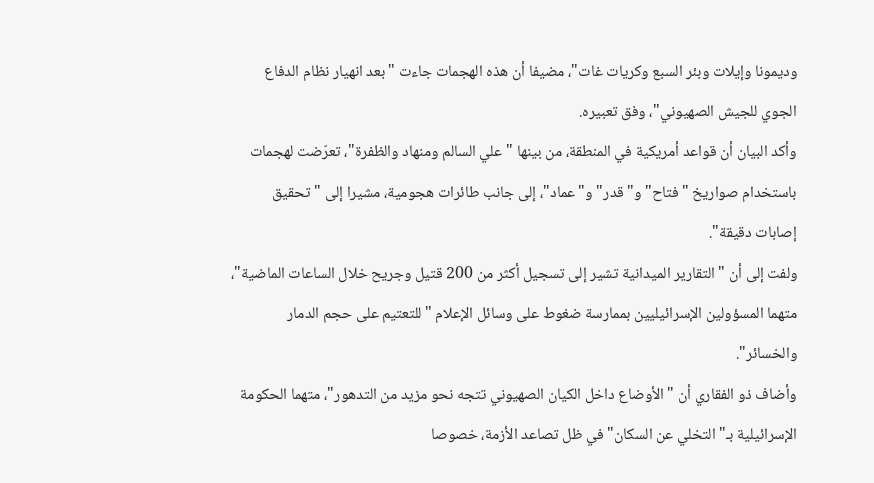وديمونا وإيلات وبئر السبع وكريات غات"، مضيفا أن هذه الهجمات جاءت "بعد انهيار نظام الدفاع الجوي للجيش الصهيوني"، وفق تعبيره.
وأكد البيان أن قواعد أمريكية في المنطقة، من بينها "علي السالم ومنهاد والظفرة"، تعرّضت لهجمات باستخدام صواريخ "فتاح" و"قدر" و"عماد"، إلى جانب طائرات هجومية، مشيرا إلى "تحقيق إصابات دقيقة".
ولفت إلى أن "التقارير الميدانية تشير إلى تسجيل أكثر من 200 قتيل وجريح خلال الساعات الماضية"، متهما المسؤولين الإسرائيليين بممارسة ضغوط على وسائل الإعلام "للتعتيم على حجم الدمار والخسائر".
وأضاف ذو الفقاري أن "الأوضاع داخل الكيان الصهيوني تتجه نحو مزيد من التدهور"، متهما الحكومة الإسرائيلية بـ"التخلي عن السكان" في ظل تصاعد الأزمة، خصوصا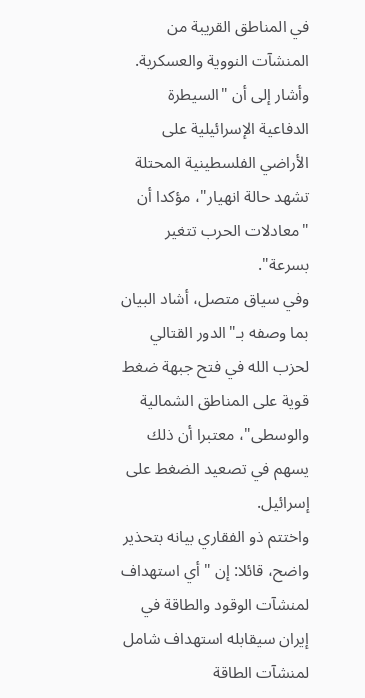في المناطق القريبة من المنشآت النووية والعسكرية.
وأشار إلى أن "السيطرة الدفاعية الإسرائيلية على الأراضي الفلسطينية المحتلة تشهد حالة انهيار"، مؤكدا أن "معادلات الحرب تتغير بسرعة".
وفي سياق متصل، أشاد البيان بما وصفه بـ"الدور القتالي لحزب الله في فتح جبهة ضغط قوية على المناطق الشمالية والوسطى"، معتبرا أن ذلك يسهم في تصعيد الضغط على إسرائيل.
واختتم ذو الفقاري بيانه بتحذير واضح، قائلا: إن "أي استهداف لمنشآت الوقود والطاقة في إيران سيقابله استهداف شامل لمنشآت الطاقة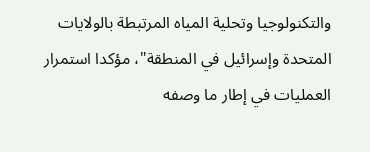والتكنولوجيا وتحلية المياه المرتبطة بالولايات المتحدة وإسرائيل في المنطقة"، مؤكدا استمرار العمليات في إطار ما وصفه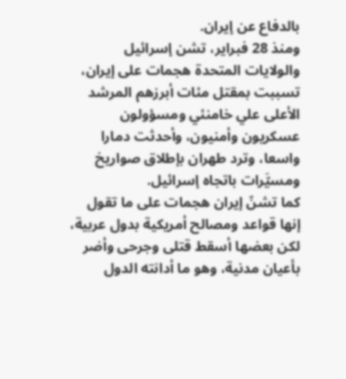بالدفاع عن إيران.
ومنذ 28 فبراير، تشن إسرائيل والولايات المتحدة هجمات على إيران، تسببت بمقتل مئات أبرزهم المرشد الأعلى علي خامنئي ومسؤولون عسكريون وأمنيون، وأحدثت دمارا واسعا، وترد طهران بإطلاق صواريخ ومسيَّرات باتجاه إسرائيل.
كما تشنّ إيران هجمات على ما تقول إنها قواعد ومصالح أمريكية بدول عربية، لكن بعضها أسقط قتلى وجرحى وأضر بأعيان مدنية، وهو ما أدانته الدول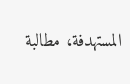المستهدفة، مطالبة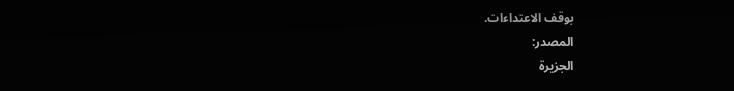بوقف الاعتداءات.
المصدر:
الجزيرة